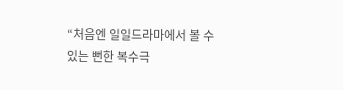“처음엔 일일드라마에서 볼 수 있는 뻔한 복수극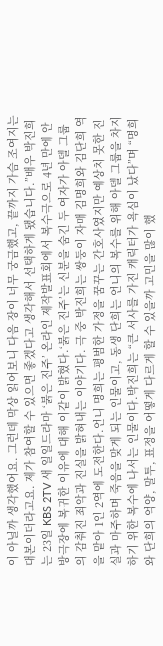이 아닐까 생각했어요. 그런데 막상 읽어보니 다음 장이 너무 궁금했고, 끝까지 가슴 조여지는 대본이더라고요. 제가 참여할 수 있으면 좋겠다고 생각해서 선택하게 됐습니다.”배우 박진희는 23일 KBS 2TV 새 일일드라마 ‘붉은 진주’ 온라인 제작발표회에서 복수극으로 4년 만에 안방극장에 복귀한 이유에 대해 이같이 밝혔다.‘붉은 진주’는 신분을 숨긴 두 여자가 아델 그룹의 감춰진 죄악과 진실을 밝혀내는 이야기다. 극 중 박진희는 쌍둥이 자매 김명희와 김단희 역을 맡아 1인 2역에 도전한다.언니 명희는 평범한 가정을 꿈꾸는 간호사였지만 예상치 못한 진실과 마주하며 죽음을 맞게 되는 인물이고, 동생 단희는 언니의 복수를 위해 아델 그룹을 차지하기 위한 복수에 나서는 인물이다.박진희는 “큰 서사를 가진 캐릭터가 욕심이 났다”며 “명희와 단희의 억양, 말투, 표정을 어떻게 다르게 할 수 있을까 고민을 많이 했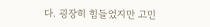다. 굉장히 힘들었지만 고민